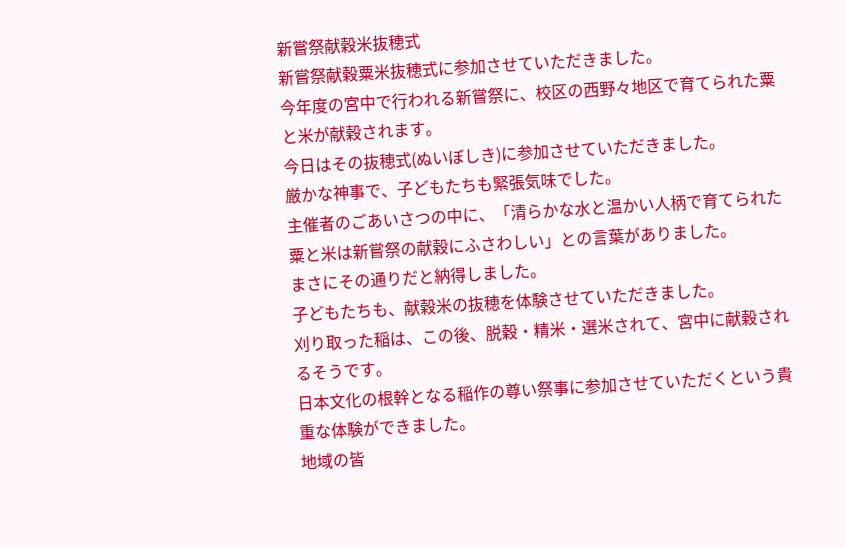新嘗祭献穀米抜穂式
新嘗祭献穀粟米抜穂式に参加させていただきました。
今年度の宮中で行われる新嘗祭に、校区の西野々地区で育てられた粟と米が献穀されます。
今日はその抜穂式(ぬいぼしき)に参加させていただきました。
厳かな神事で、子どもたちも緊張気味でした。
主催者のごあいさつの中に、「清らかな水と温かい人柄で育てられた粟と米は新嘗祭の献穀にふさわしい」との言葉がありました。
まさにその通りだと納得しました。
子どもたちも、献穀米の抜穂を体験させていただきました。
刈り取った稲は、この後、脱穀・精米・選米されて、宮中に献穀されるそうです。
日本文化の根幹となる稲作の尊い祭事に参加させていただくという貴重な体験ができました。
地域の皆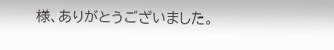様、ありがとうございました。